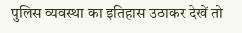पुलिस व्यवस्था का इतिहास उठाकर देखें तो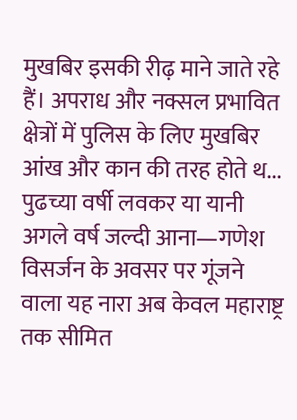मुखबिर इसकी रीढ़ माने जाते रहे हैं। अपराध और नक्सल प्रभावित क्षेत्रों में पुलिस के लिए मुखबिर आंख और कान की तरह होते थ...
पुढच्या वर्षी लवकर या यानी अगले वर्ष जल्दी आना—गणेश विसर्जन के अवसर पर गूंजने वाला यह नारा अब केवल महाराष्ट्र तक सीमित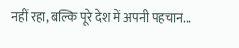नहीं रहा, बल्कि पूरे देश में अपनी पहचान...